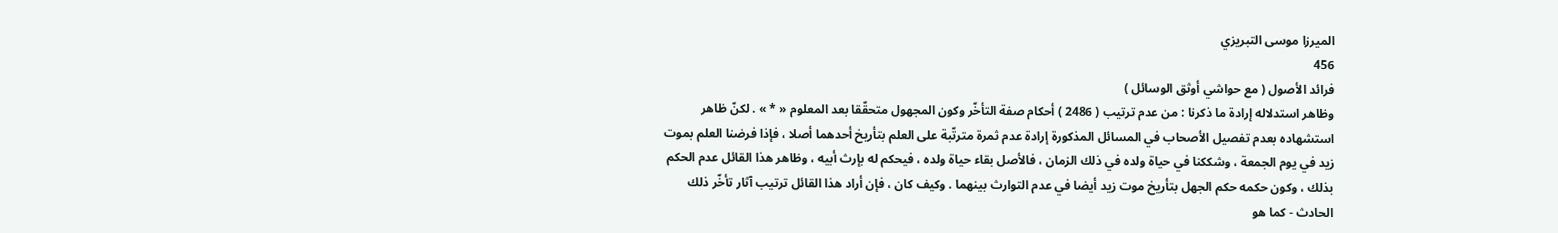الميرزا موسى التبريزي
456
فرائد الأصول ( مع حواشي أوثق الوسائل )
وظاهر استدلاله إرادة ما ذكرنا : من عدم ترتيب ( 2486 ) أحكام صفة التأخّر وكون المجهول متحقّقا بعد المعلوم « * » . لكنّ ظاهر استشهاده بعدم تفصيل الأصحاب في المسائل المذكورة إرادة عدم ثمرة مترتّبة على العلم بتأريخ أحدهما أصلا ، فإذا فرضنا العلم بموت زيد في يوم الجمعة ، وشككنا في حياة ولده في ذلك الزمان ، فالأصل بقاء حياة ولده ، فيحكم له بإرث أبيه ، وظاهر هذا القائل عدم الحكم بذلك ، وكون حكمه حكم الجهل بتأريخ موت زيد أيضا في عدم التوارث بينهما . وكيف كان ، فإن أراد هذا القائل ترتيب آثار تأخّر ذلك الحادث - كما هو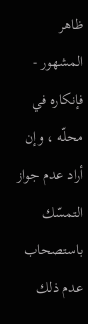ظاهر المشهور - فإنكاره في محلّه ، وإن أراد عدم جواز التمسّك باستصحاب عدم ذلك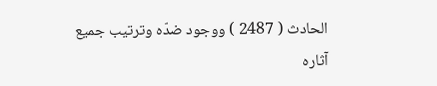الحادث ( 2487 ) ووجود ضدّه وترتيب جميع آثاره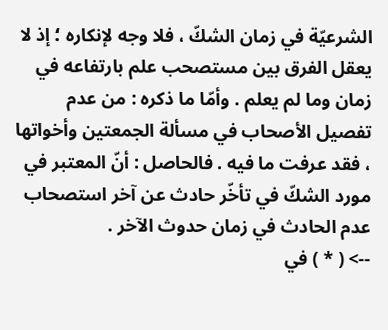الشرعيّة في زمان الشكّ ، فلا وجه لإنكاره ؛ إذ لا يعقل الفرق بين مستصحب علم بارتفاعه في زمان وما لم يعلم . وأمّا ما ذكره : من عدم تفصيل الأصحاب في مسألة الجمعتين وأخواتها ، فقد عرفت ما فيه . فالحاصل : أنّ المعتبر في مورد الشكّ في تأخّر حادث عن آخر استصحاب عدم الحادث في زمان حدوث الآخر .
--> ( * ) في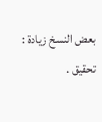بعض النسخ زيادة : تحقيق .